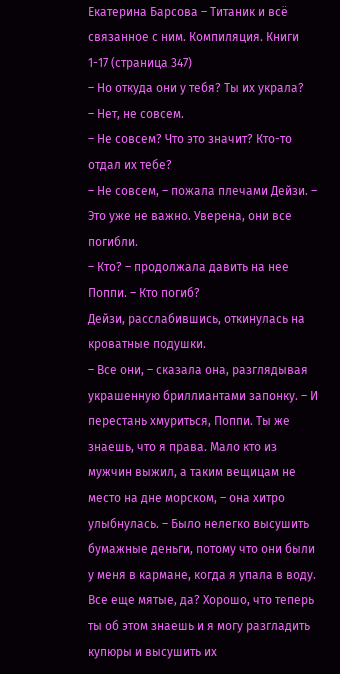Екатерина Барсова – Титаник и всё связанное с ним. Компиляция. Книги 1-17 (страница 347)
– Но откуда они у тебя? Ты их украла?
– Нет, не совсем.
– Не совсем? Что это значит? Кто-то отдал их тебе?
– Не совсем, – пожала плечами Дейзи. – Это уже не важно. Уверена, они все погибли.
– Кто? – продолжала давить на нее Поппи. – Кто погиб?
Дейзи, расслабившись, откинулась на кроватные подушки.
– Все они, – сказала она, разглядывая украшенную бриллиантами запонку. – И перестань хмуриться, Поппи. Ты же знаешь, что я права. Мало кто из мужчин выжил, а таким вещицам не место на дне морском, – она хитро улыбнулась. – Было нелегко высушить бумажные деньги, потому что они были у меня в кармане, когда я упала в воду. Все еще мятые, да? Хорошо, что теперь ты об этом знаешь и я могу разгладить купюры и высушить их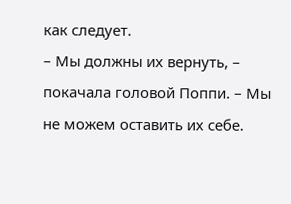как следует.
– Мы должны их вернуть, – покачала головой Поппи. – Мы не можем оставить их себе.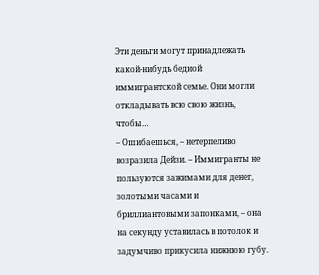Эти деньги могут принадлежать какой-нибудь бедной иммигрантской семье. Они могли откладывать всю свою жизнь, чтобы…
– Ошибаешься, – нетерпеливо возразила Дейзи. – Иммигранты не пользуются зажимами для денег, золотыми часами и бриллиантовыми запонками, – она на секунду уставилась в потолок и задумчиво прикусила нижнюю губу.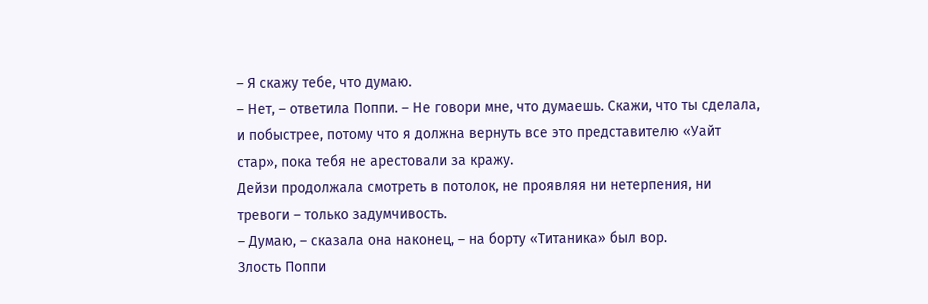– Я скажу тебе, что думаю.
– Нет, – ответила Поппи. – Не говори мне, что думаешь. Скажи, что ты сделала, и побыстрее, потому что я должна вернуть все это представителю «Уайт стар», пока тебя не арестовали за кражу.
Дейзи продолжала смотреть в потолок, не проявляя ни нетерпения, ни тревоги – только задумчивость.
– Думаю, – сказала она наконец, – на борту «Титаника» был вор.
Злость Поппи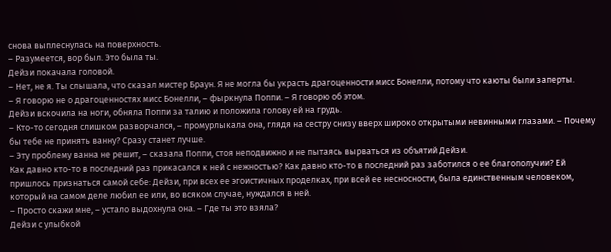снова выплеснулась на поверхность.
– Разумеется, вор был. Это была ты.
Дейзи покачала головой.
– Нет, не я. Ты слышала, что сказал мистер Браун. Я не могла бы украсть драгоценности мисс Бонелли, потому что каюты были заперты.
– Я говорю не о драгоценностях мисс Бонелли, – фыркнула Поппи. – Я говорю об этом.
Дейзи вскочила на ноги, обняла Поппи за талию и положила голову ей на грудь.
– Кто-то сегодня слишком разворчался, – промурлыкала она, глядя на сестру снизу вверх широко открытыми невинными глазами. – Почему бы тебе не принять ванну? Сразу станет лучше.
– Эту проблему ванна не решит, – сказала Поппи, стоя неподвижно и не пытаясь вырваться из объятий Дейзи.
Как давно кто-то в последний раз прикасался к ней с нежностью? Как давно кто-то в последний раз заботился о ее благополучии? Ей пришлось признаться самой себе: Дейзи, при всех ее эгоистичных проделках, при всей ее несносности, была единственным человеком, который на самом деле любил ее или, во всяком случае, нуждался в ней.
– Просто скажи мне, – устало выдохнула она. – Где ты это взяла?
Дейзи с улыбкой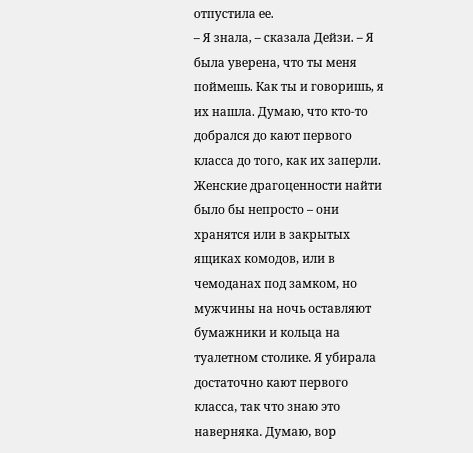отпустила ее.
– Я знала, – сказала Дейзи. – Я была уверена, что ты меня поймешь. Как ты и говоришь, я их нашла. Думаю, что кто-то добрался до кают первого класса до того, как их заперли. Женские драгоценности найти было бы непросто – они хранятся или в закрытых ящиках комодов, или в чемоданах под замком, но мужчины на ночь оставляют бумажники и кольца на туалетном столике. Я убирала достаточно кают первого класса, так что знаю это наверняка. Думаю, вор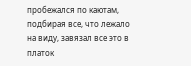пробежался по каютам, подбирая все, что лежало на виду, завязал все это в платок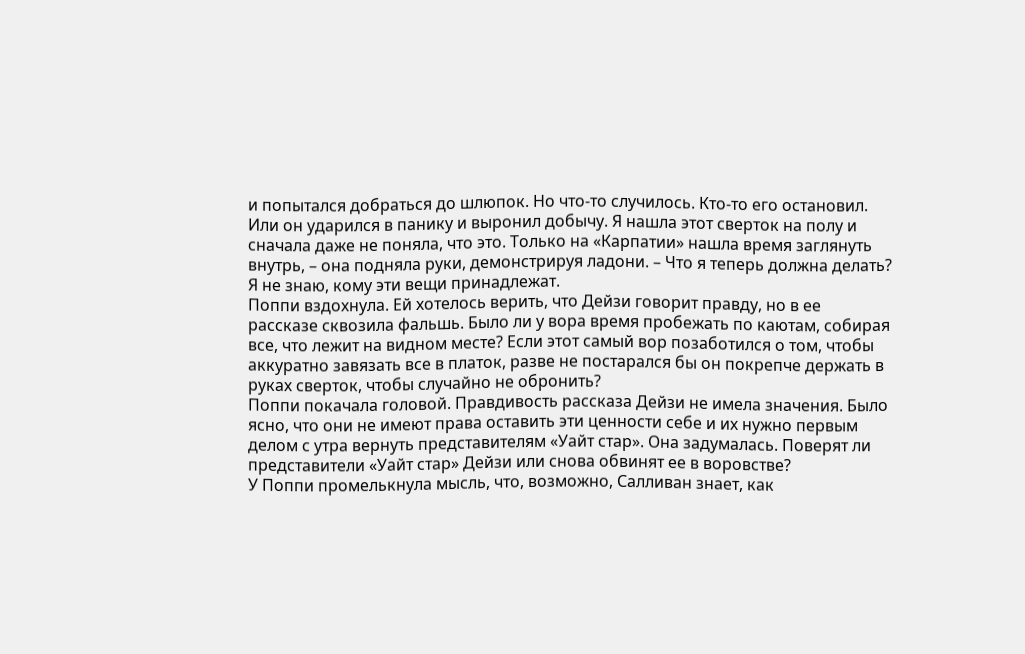и попытался добраться до шлюпок. Но что-то случилось. Кто-то его остановил. Или он ударился в панику и выронил добычу. Я нашла этот сверток на полу и сначала даже не поняла, что это. Только на «Карпатии» нашла время заглянуть внутрь, – она подняла руки, демонстрируя ладони. – Что я теперь должна делать? Я не знаю, кому эти вещи принадлежат.
Поппи вздохнула. Ей хотелось верить, что Дейзи говорит правду, но в ее рассказе сквозила фальшь. Было ли у вора время пробежать по каютам, собирая все, что лежит на видном месте? Если этот самый вор позаботился о том, чтобы аккуратно завязать все в платок, разве не постарался бы он покрепче держать в руках сверток, чтобы случайно не обронить?
Поппи покачала головой. Правдивость рассказа Дейзи не имела значения. Было ясно, что они не имеют права оставить эти ценности себе и их нужно первым делом с утра вернуть представителям «Уайт стар». Она задумалась. Поверят ли представители «Уайт стар» Дейзи или снова обвинят ее в воровстве?
У Поппи промелькнула мысль, что, возможно, Салливан знает, как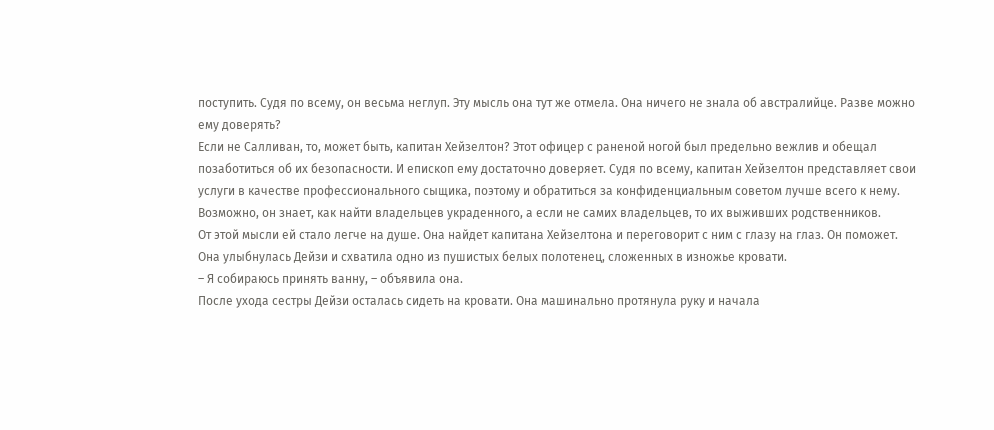поступить. Судя по всему, он весьма неглуп. Эту мысль она тут же отмела. Она ничего не знала об австралийце. Разве можно ему доверять?
Если не Салливан, то, может быть, капитан Хейзелтон? Этот офицер с раненой ногой был предельно вежлив и обещал позаботиться об их безопасности. И епископ ему достаточно доверяет. Судя по всему, капитан Хейзелтон представляет свои услуги в качестве профессионального сыщика, поэтому и обратиться за конфиденциальным советом лучше всего к нему. Возможно, он знает, как найти владельцев украденного, а если не самих владельцев, то их выживших родственников.
От этой мысли ей стало легче на душе. Она найдет капитана Хейзелтона и переговорит с ним с глазу на глаз. Он поможет.
Она улыбнулась Дейзи и схватила одно из пушистых белых полотенец, сложенных в изножье кровати.
– Я собираюсь принять ванну, – объявила она.
После ухода сестры Дейзи осталась сидеть на кровати. Она машинально протянула руку и начала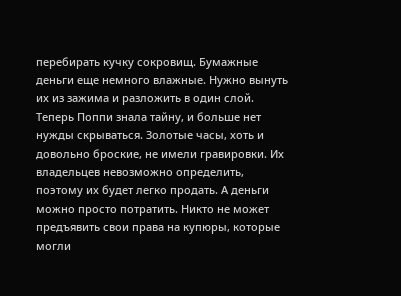перебирать кучку сокровищ. Бумажные деньги еще немного влажные. Нужно вынуть их из зажима и разложить в один слой. Теперь Поппи знала тайну, и больше нет нужды скрываться. Золотые часы, хоть и довольно броские, не имели гравировки. Их владельцев невозможно определить, поэтому их будет легко продать. А деньги можно просто потратить. Никто не может предъявить свои права на купюры, которые могли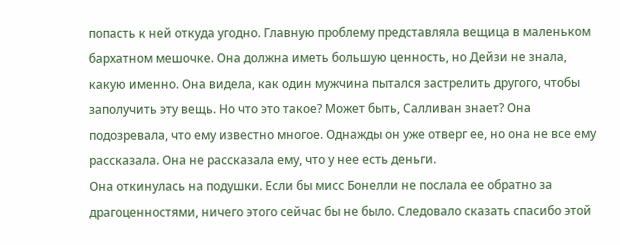попасть к ней откуда угодно. Главную проблему представляла вещица в маленьком бархатном мешочке. Она должна иметь большую ценность, но Дейзи не знала, какую именно. Она видела, как один мужчина пытался застрелить другого, чтобы заполучить эту вещь. Но что это такое? Может быть, Салливан знает? Она подозревала, что ему известно многое. Однажды он уже отверг ее, но она не все ему рассказала. Она не рассказала ему, что у нее есть деньги.
Она откинулась на подушки. Если бы мисс Бонелли не послала ее обратно за драгоценностями, ничего этого сейчас бы не было. Следовало сказать спасибо этой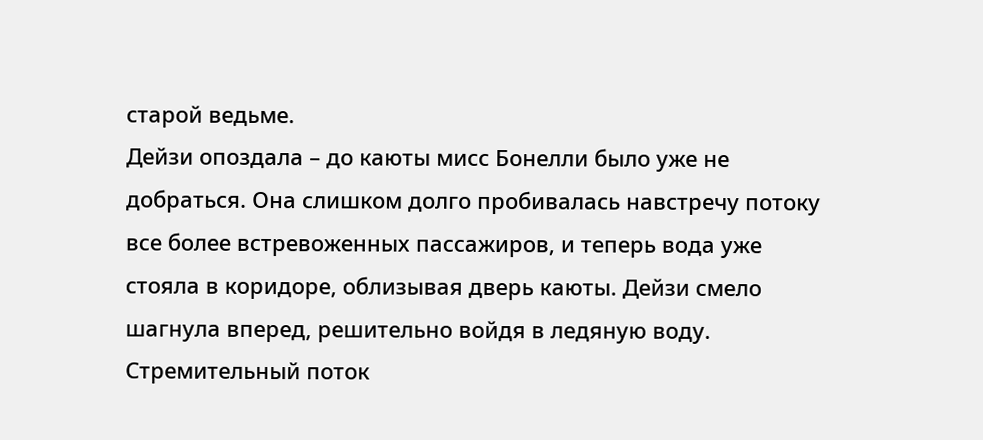старой ведьме.
Дейзи опоздала – до каюты мисс Бонелли было уже не добраться. Она слишком долго пробивалась навстречу потоку все более встревоженных пассажиров, и теперь вода уже стояла в коридоре, облизывая дверь каюты. Дейзи смело шагнула вперед, решительно войдя в ледяную воду. Стремительный поток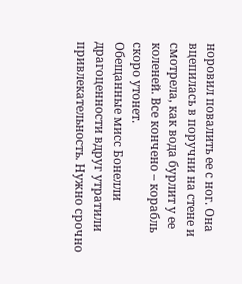норовил повалить ее с ног. Она вцепилась в поручни на стене и смотрела, как вода бурлит у ее коленей. Все кончено – корабль скоро утонет.
Обещанные мисс Бонелли драгоценности вдруг утратили привлекательность. Нужно срочно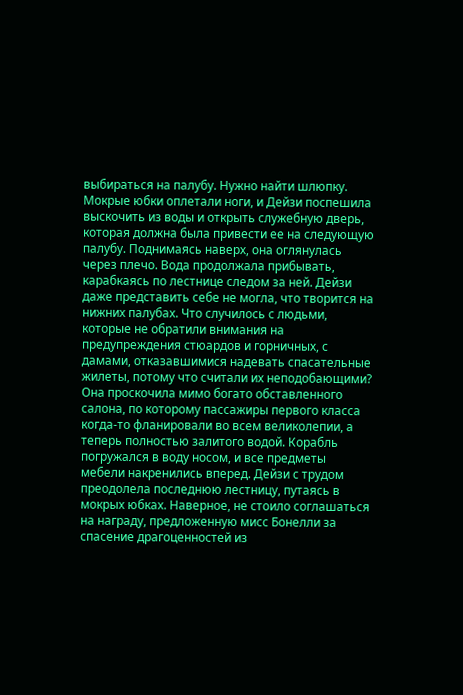выбираться на палубу. Нужно найти шлюпку. Мокрые юбки оплетали ноги, и Дейзи поспешила выскочить из воды и открыть служебную дверь, которая должна была привести ее на следующую палубу. Поднимаясь наверх, она оглянулась через плечо. Вода продолжала прибывать, карабкаясь по лестнице следом за ней. Дейзи даже представить себе не могла, что творится на нижних палубах. Что случилось с людьми, которые не обратили внимания на предупреждения стюардов и горничных, с дамами, отказавшимися надевать спасательные жилеты, потому что считали их неподобающими?
Она проскочила мимо богато обставленного салона, по которому пассажиры первого класса когда-то фланировали во всем великолепии, а теперь полностью залитого водой. Корабль погружался в воду носом, и все предметы мебели накренились вперед. Дейзи с трудом преодолела последнюю лестницу, путаясь в мокрых юбках. Наверное, не стоило соглашаться на награду, предложенную мисс Бонелли за спасение драгоценностей из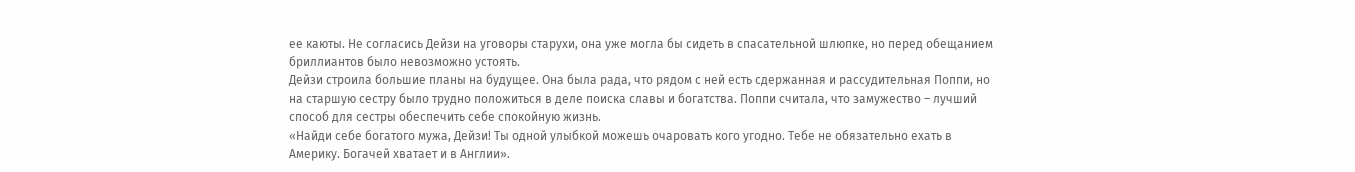ее каюты. Не согласись Дейзи на уговоры старухи, она уже могла бы сидеть в спасательной шлюпке, но перед обещанием бриллиантов было невозможно устоять.
Дейзи строила большие планы на будущее. Она была рада, что рядом с ней есть сдержанная и рассудительная Поппи, но на старшую сестру было трудно положиться в деле поиска славы и богатства. Поппи считала, что замужество – лучший способ для сестры обеспечить себе спокойную жизнь.
«Найди себе богатого мужа, Дейзи! Ты одной улыбкой можешь очаровать кого угодно. Тебе не обязательно ехать в Америку. Богачей хватает и в Англии».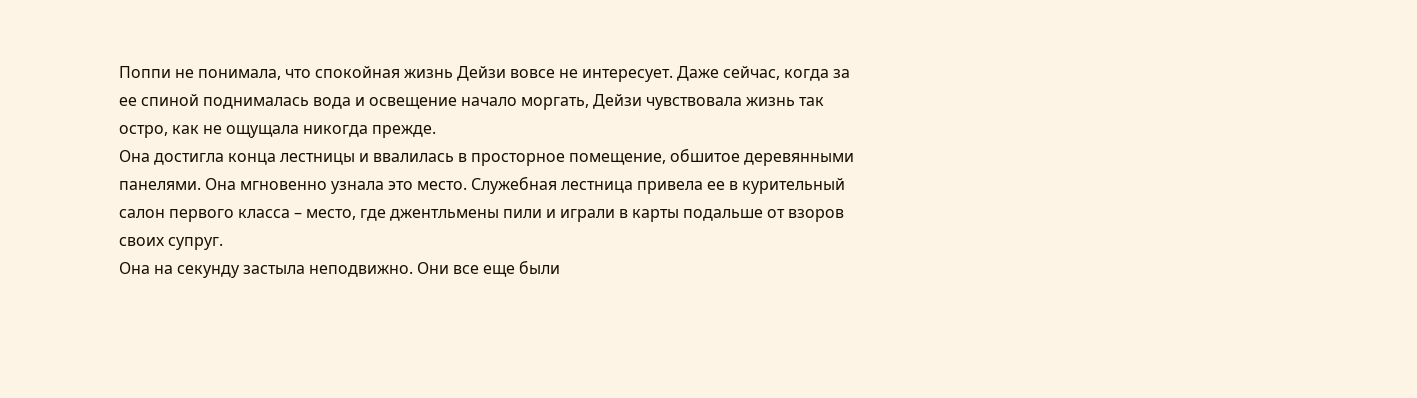Поппи не понимала, что спокойная жизнь Дейзи вовсе не интересует. Даже сейчас, когда за ее спиной поднималась вода и освещение начало моргать, Дейзи чувствовала жизнь так остро, как не ощущала никогда прежде.
Она достигла конца лестницы и ввалилась в просторное помещение, обшитое деревянными панелями. Она мгновенно узнала это место. Служебная лестница привела ее в курительный салон первого класса – место, где джентльмены пили и играли в карты подальше от взоров своих супруг.
Она на секунду застыла неподвижно. Они все еще были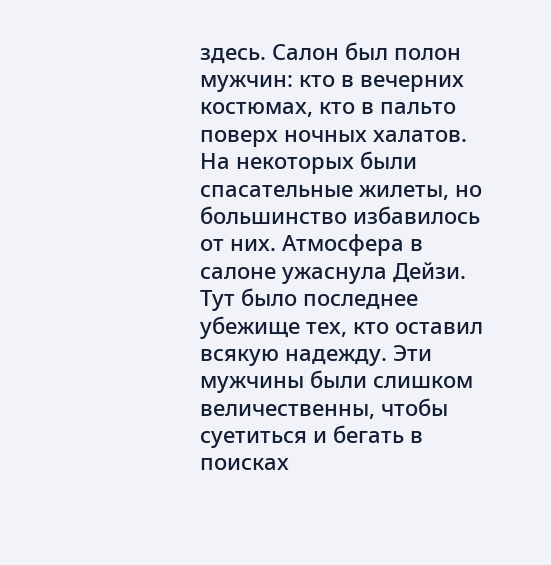здесь. Салон был полон мужчин: кто в вечерних костюмах, кто в пальто поверх ночных халатов. На некоторых были спасательные жилеты, но большинство избавилось от них. Атмосфера в салоне ужаснула Дейзи. Тут было последнее убежище тех, кто оставил всякую надежду. Эти мужчины были слишком величественны, чтобы суетиться и бегать в поисках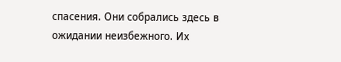спасения. Они собрались здесь в ожидании неизбежного. Их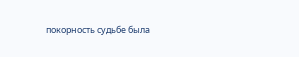покорность судьбе была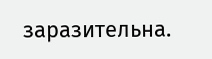заразительна.